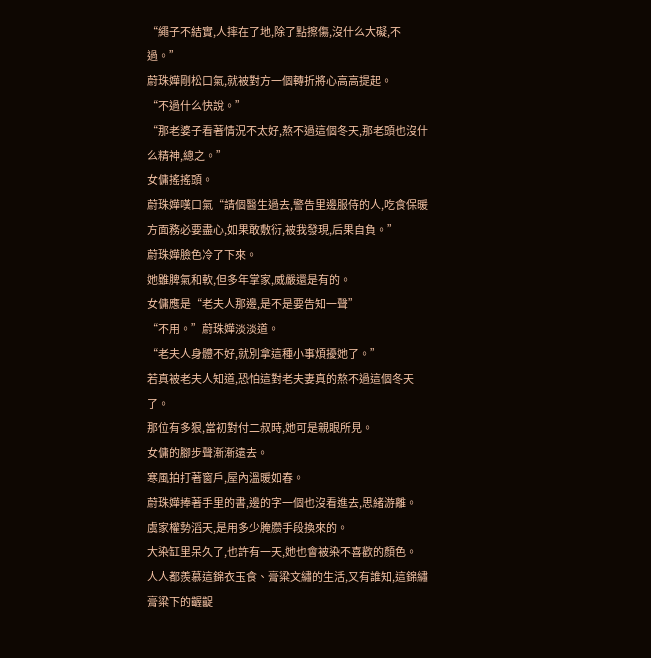“繩子不結實,人摔在了地,除了點擦傷,沒什么大礙,不過。”
蔚珠嬅剛松口氣,就被對方一個轉折將心高高提起。
“不過什么快說。”
“那老婆子看著情況不太好,熬不過這個冬天,那老頭也沒什么精神,總之。”
女傭搖搖頭。
蔚珠嬅嘆口氣“請個醫生過去,警告里邊服侍的人,吃食保暖方面務必要盡心,如果敢敷衍,被我發現,后果自負。”
蔚珠嬅臉色冷了下來。
她雖脾氣和軟,但多年掌家,威嚴還是有的。
女傭應是“老夫人那邊,是不是要告知一聲”
“不用。”蔚珠嬅淡淡道。
“老夫人身體不好,就別拿這種小事煩擾她了。”
若真被老夫人知道,恐怕這對老夫妻真的熬不過這個冬天了。
那位有多狠,當初對付二叔時,她可是親眼所見。
女傭的腳步聲漸漸遠去。
寒風拍打著窗戶,屋內溫暖如春。
蔚珠嬅捧著手里的書,邊的字一個也沒看進去,思緒游離。
虞家權勢滔天,是用多少腌臜手段換來的。
大染缸里呆久了,也許有一天,她也會被染不喜歡的顏色。
人人都羨慕這錦衣玉食、膏粱文繡的生活,又有誰知,這錦繡膏粱下的齷齪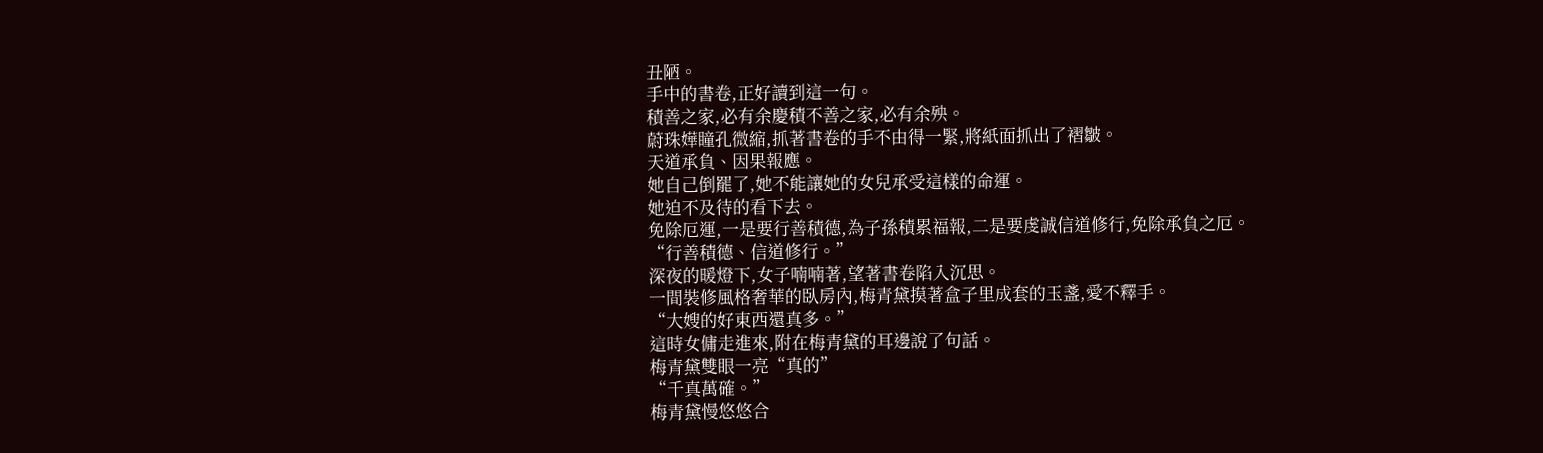丑陋。
手中的書卷,正好讀到這一句。
積善之家,必有余慶積不善之家,必有余殃。
蔚珠嬅瞳孔微縮,抓著書卷的手不由得一緊,將紙面抓出了褶皺。
天道承負、因果報應。
她自己倒罷了,她不能讓她的女兒承受這樣的命運。
她迫不及待的看下去。
免除厄運,一是要行善積德,為子孫積累福報,二是要虔誠信道修行,免除承負之厄。
“行善積德、信道修行。”
深夜的暖燈下,女子喃喃著,望著書卷陷入沉思。
一間裝修風格奢華的臥房內,梅青黛摸著盒子里成套的玉盞,愛不釋手。
“大嫂的好東西還真多。”
這時女傭走進來,附在梅青黛的耳邊說了句話。
梅青黛雙眼一亮“真的”
“千真萬確。”
梅青黛慢悠悠合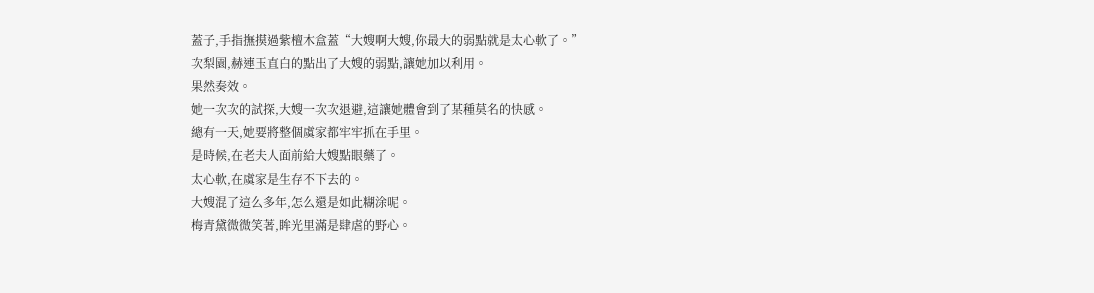蓋子,手指撫摸過紫檀木盒蓋“大嫂啊大嫂,你最大的弱點就是太心軟了。”
次梨園,赫連玉直白的點出了大嫂的弱點,讓她加以利用。
果然奏效。
她一次次的試探,大嫂一次次退避,這讓她體會到了某種莫名的快感。
總有一天,她要將整個虞家都牢牢抓在手里。
是時候,在老夫人面前給大嫂點眼藥了。
太心軟,在虞家是生存不下去的。
大嫂混了這么多年,怎么還是如此糊涂呢。
梅青黛微微笑著,眸光里滿是肆虐的野心。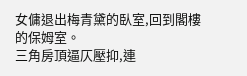女傭退出梅青黛的臥室,回到閣樓的保姆室。
三角房頂逼仄壓抑,連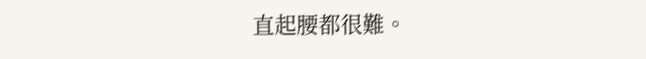直起腰都很難。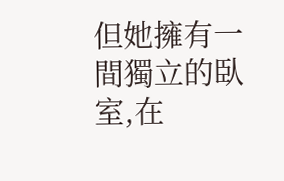但她擁有一間獨立的臥室,在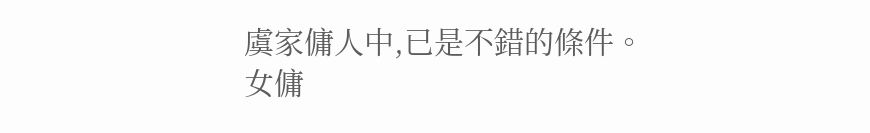虞家傭人中,已是不錯的條件。
女傭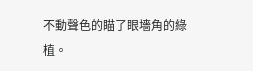不動聲色的瞄了眼墻角的綠植。